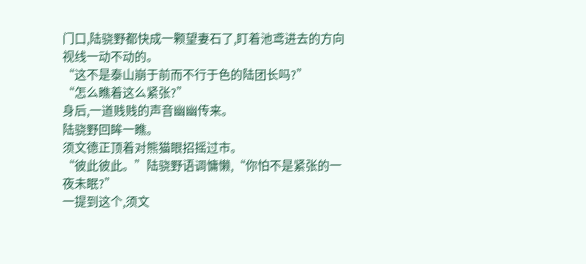门口,陆骁野都快成一颗望妻石了,盯着池鸢进去的方向视线一动不动的。
“这不是泰山崩于前而不行于色的陆团长吗?”
“怎么瞧着这么紧张?”
身后,一道贱贱的声音幽幽传来。
陆骁野回眸一瞧。
须文德正顶着对熊猫眼招摇过市。
“彼此彼此。”陆骁野语调慵懒,“你怕不是紧张的一夜未眠?”
一提到这个,须文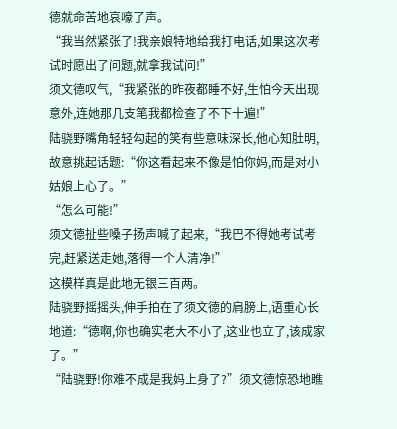德就命苦地哀嚎了声。
“我当然紧张了!我亲娘特地给我打电话,如果这次考试时愿出了问题,就拿我试问!”
须文德叹气,“我紧张的昨夜都睡不好,生怕今天出现意外,连她那几支笔我都检查了不下十遍!”
陆骁野嘴角轻轻勾起的笑有些意味深长,他心知肚明,故意挑起话题:“你这看起来不像是怕你妈,而是对小姑娘上心了。”
“怎么可能!”
须文德扯些嗓子扬声喊了起来,“我巴不得她考试考完,赶紧送走她,落得一个人清净!”
这模样真是此地无银三百两。
陆骁野摇摇头,伸手拍在了须文德的肩膀上,语重心长地道:“德啊,你也确实老大不小了,这业也立了,该成家了。”
“陆骁野!你难不成是我妈上身了?”须文德惊恐地瞧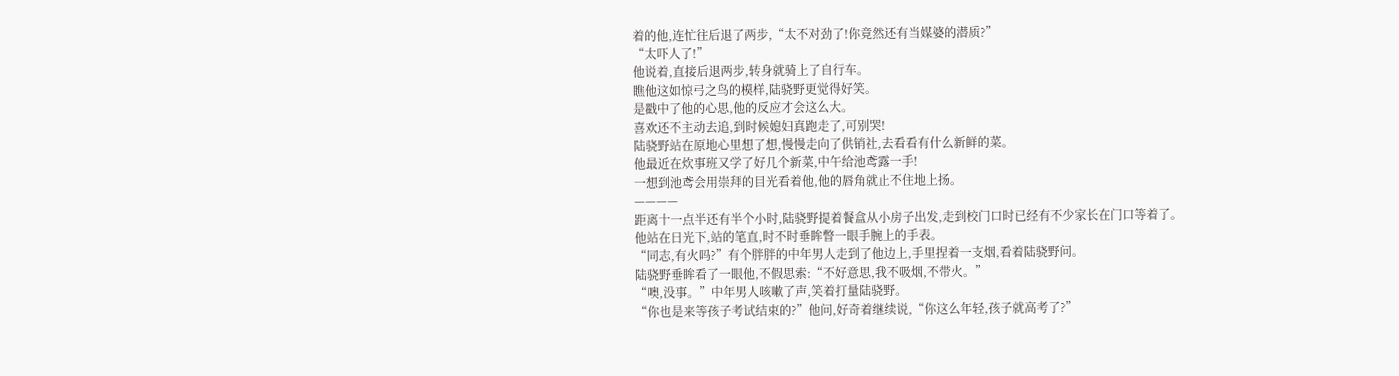着的他,连忙往后退了两步,“太不对劲了!你竟然还有当媒婆的潜质?”
“太吓人了!”
他说着,直接后退两步,转身就骑上了自行车。
瞧他这如惊弓之鸟的模样,陆骁野更觉得好笑。
是戳中了他的心思,他的反应才会这么大。
喜欢还不主动去追,到时候媳妇真跑走了,可别哭!
陆骁野站在原地心里想了想,慢慢走向了供销社,去看看有什么新鲜的菜。
他最近在炊事班又学了好几个新菜,中午给池鸢露一手!
一想到池鸢会用崇拜的目光看着他,他的唇角就止不住地上扬。
————
距离十一点半还有半个小时,陆骁野提着餐盒从小房子出发,走到校门口时已经有不少家长在门口等着了。
他站在日光下,站的笔直,时不时垂眸瞥一眼手腕上的手表。
“同志,有火吗?”有个胖胖的中年男人走到了他边上,手里捏着一支烟,看着陆骁野问。
陆骁野垂眸看了一眼他,不假思索:“不好意思,我不吸烟,不带火。”
“噢,没事。”中年男人咳嗽了声,笑着打量陆骁野。
“你也是来等孩子考试结束的?”他问,好奇着继续说,“你这么年轻,孩子就高考了?”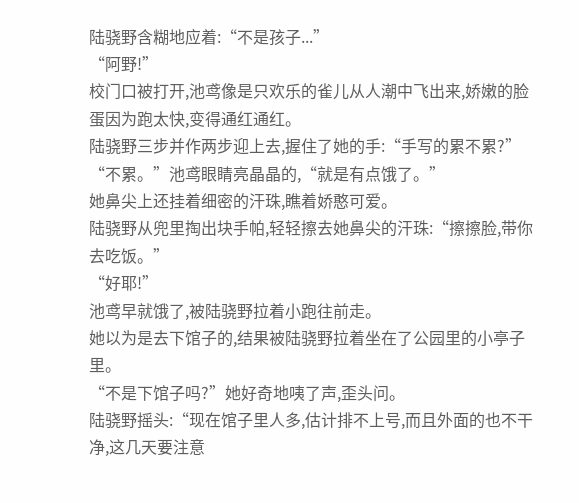陆骁野含糊地应着:“不是孩子...”
“阿野!”
校门口被打开,池鸢像是只欢乐的雀儿从人潮中飞出来,娇嫩的脸蛋因为跑太快,变得通红通红。
陆骁野三步并作两步迎上去,握住了她的手:“手写的累不累?”
“不累。”池鸢眼睛亮晶晶的,“就是有点饿了。”
她鼻尖上还挂着细密的汗珠,瞧着娇憨可爱。
陆骁野从兜里掏出块手帕,轻轻擦去她鼻尖的汗珠:“擦擦脸,带你去吃饭。”
“好耶!”
池鸢早就饿了,被陆骁野拉着小跑往前走。
她以为是去下馆子的,结果被陆骁野拉着坐在了公园里的小亭子里。
“不是下馆子吗?”她好奇地咦了声,歪头问。
陆骁野摇头:“现在馆子里人多,估计排不上号,而且外面的也不干净,这几天要注意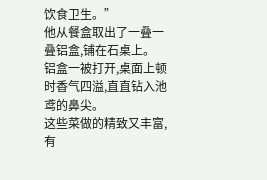饮食卫生。”
他从餐盒取出了一叠一叠铝盒,铺在石桌上。
铝盒一被打开,桌面上顿时香气四溢,直直钻入池鸢的鼻尖。
这些菜做的精致又丰富,有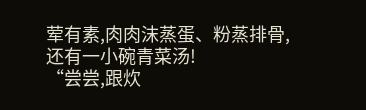荤有素,肉肉沫蒸蛋、粉蒸排骨,还有一小碗青菜汤!
“尝尝,跟炊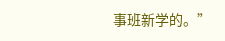事班新学的。”